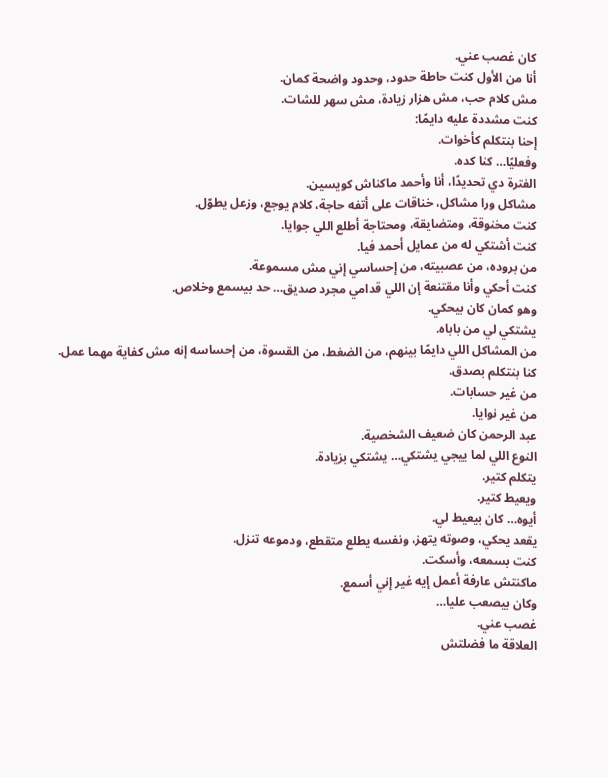كان غصب عني.
أنا من الأول كنت حاطة حدود، وحدود واضحة كمان.
مش كلام حب، مش هزار زيادة، مش سهر للشات.
كنت مشددة عليه دايمًا:
إحنا بنتكلم كأخوات.
وفعليًا… كنا كده.
الفترة دي تحديدًا، أنا وأحمد ماكناش كويسين.
مشاكل ورا مشاكل، خناقات على أتفه حاجة، كلام يوجع، وزعل يطوّل.
كنت مخنوقة، ومتضايقة، ومحتاجة أطلع اللي جوايا.
كنت أشتكي له من عمايل أحمد فيا.
من بروده، من عصبيته، من إحساسي إني مش مسموعة.
كنت أحكي وأنا مقتنعة إن اللي قدامي مجرد صديق… حد بيسمع وخلاص.
وهو كمان كان بيحكي.
يشتكي لي من باباه.
من المشاكل اللي دايمًا بينهم، من الضغط، من القسوة، من إحساسه إنه مش كفاية مهما عمل.
كنا بنتكلم بصدق.
من غير حسابات.
من غير نوايا.
عبد الرحمن كان ضعيف الشخصية.
النوع اللي لما ييجي يشتكي… يشتكي بزيادة.
يتكلم كتير.
ويعيط كتير.
أيوه… كان بيعيط لي.
يقعد يحكي، وصوته يتهز، ونفسه يطلع متقطع، ودموعه تنزل.
كنت بسمعه، وأسكت.
ماكنتش عارفة أعمل إيه غير إني أسمع.
وكان بيصعب عليا…
غصب عني.
العلاقة ما فضلتش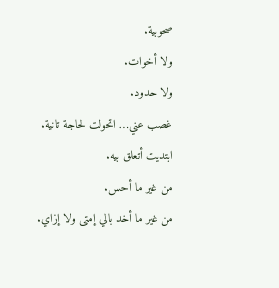صحوبية.
ولا أخوات.
ولا حدود.
غصب عني… اتحولت لحاجة تانية.
ابتديت أتعلق بيه.
من غير ما أحس.
من غير ما أخد بالي إمتى ولا إزاي.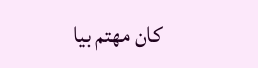كان مهتم بيا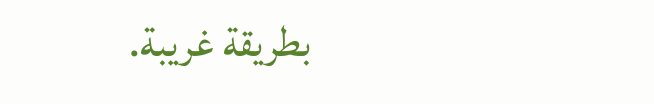بطريقة غريبة.